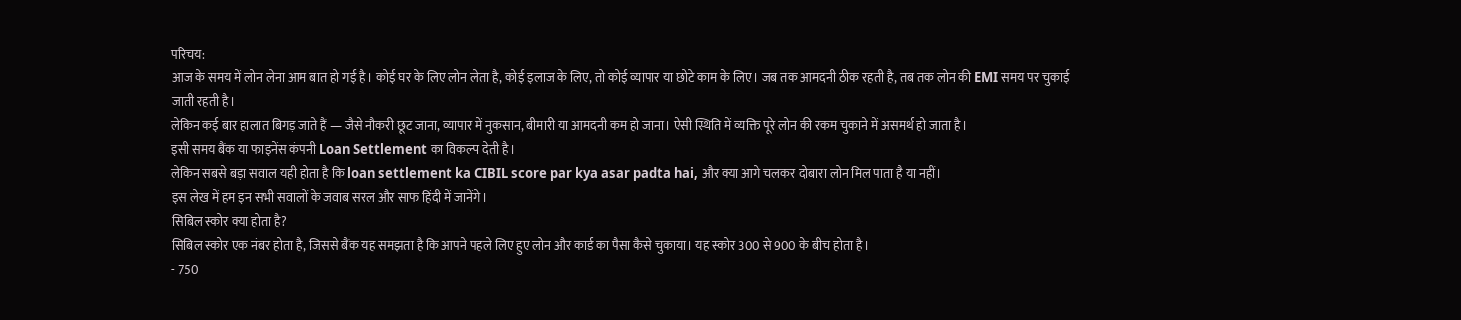परिचय:
आज के समय में लोन लेना आम बात हो गई है। कोई घर के लिए लोन लेता है, कोई इलाज के लिए, तो कोई व्यापार या छोटे काम के लिए। जब तक आमदनी ठीक रहती है, तब तक लोन की EMI समय पर चुकाई जाती रहती है।
लेकिन कई बार हालात बिगड़ जाते हैं — जैसे नौकरी छूट जाना, व्यापार में नुकसान, बीमारी या आमदनी कम हो जाना। ऐसी स्थिति में व्यक्ति पूरे लोन की रकम चुकाने में असमर्थ हो जाता है।
इसी समय बैंक या फाइनेंस कंपनी Loan Settlement का विकल्प देती है।
लेकिन सबसे बड़ा सवाल यही होता है कि loan settlement ka CIBIL score par kya asar padta hai, और क्या आगे चलकर दोबारा लोन मिल पाता है या नहीं।
इस लेख में हम इन सभी सवालों के जवाब सरल और साफ हिंदी में जानेंगे।
सिबिल स्कोर क्या होता है?
सिबिल स्कोर एक नंबर होता है, जिससे बैंक यह समझता है कि आपने पहले लिए हुए लोन और कार्ड का पैसा कैसे चुकाया। यह स्कोर 300 से 900 के बीच होता है।
- 750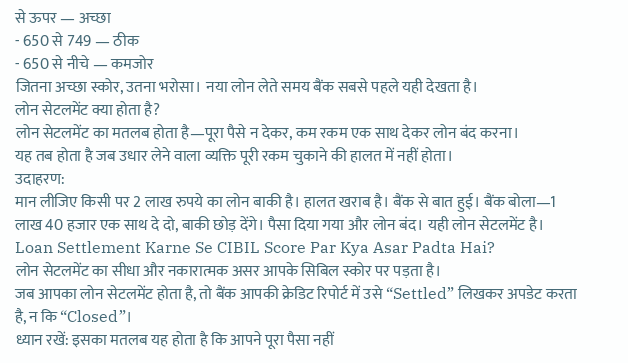से ऊपर — अच्छा
- 650 से 749 — ठीक
- 650 से नीचे — कमजोर
जितना अच्छा स्कोर, उतना भरोसा। नया लोन लेते समय बैंक सबसे पहले यही देखता है।
लोन सेटलमेंट क्या होता है?
लोन सेटलमेंट का मतलब होता है—पूरा पैसे न देकर, कम रकम एक साथ देकर लोन बंद करना।
यह तब होता है जब उधार लेने वाला व्यक्ति पूरी रकम चुकाने की हालत में नहीं होता।
उदाहरण:
मान लीजिए किसी पर 2 लाख रुपये का लोन बाकी है। हालत खराब है। बैंक से बात हुई। बैंक बोला—1 लाख 40 हजार एक साथ दे दो, बाकी छोड़ देंगे। पैसा दिया गया और लोन बंद। यही लोन सेटलमेंट है।
Loan Settlement Karne Se CIBIL Score Par Kya Asar Padta Hai?
लोन सेटलमेंट का सीधा और नकारात्मक असर आपके सिबिल स्कोर पर पड़ता है।
जब आपका लोन सेटलमेंट होता है, तो बैंक आपकी क्रेडिट रिपोर्ट में उसे “Settled” लिखकर अपडेट करता है, न कि “Closed”।
ध्यान रखें: इसका मतलब यह होता है कि आपने पूरा पैसा नहीं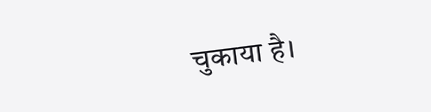चुकाया है।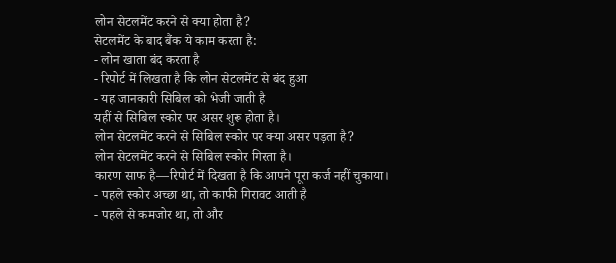लोन सेटलमेंट करने से क्या होता है?
सेटलमेंट के बाद बैंक ये काम करता है:
- लोन खाता बंद करता है
- रिपोर्ट में लिखता है कि लोन सेटलमेंट से बंद हुआ
- यह जानकारी सिबिल को भेजी जाती है
यहीं से सिबिल स्कोर पर असर शुरू होता है।
लोन सेटलमेंट करने से सिबिल स्कोर पर क्या असर पड़ता है?
लोन सेटलमेंट करने से सिबिल स्कोर गिरता है।
कारण साफ है—रिपोर्ट में दिखता है कि आपने पूरा कर्ज नहीं चुकाया।
- पहले स्कोर अच्छा था, तो काफी गिरावट आती है
- पहले से कमजोर था, तो और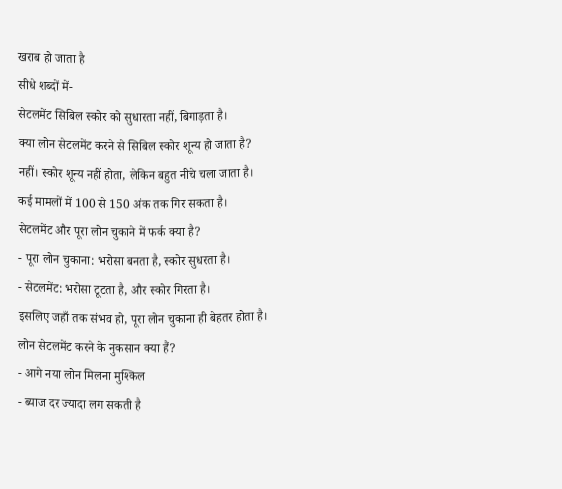खराब हो जाता है
सीधे शब्दों में-
सेटलमेंट सिबिल स्कोर को सुधारता नहीं, बिगाड़ता है।
क्या लोन सेटलमेंट करने से सिबिल स्कोर शून्य हो जाता है?
नहीं। स्कोर शून्य नहीं होता, लेकिन बहुत नीचे चला जाता है।
कई मामलों में 100 से 150 अंक तक गिर सकता है।
सेटलमेंट और पूरा लोन चुकाने में फर्क क्या है?
- पूरा लोन चुकाना: भरोसा बनता है, स्कोर सुधरता है।
- सेटलमेंट: भरोसा टूटता है, और स्कोर गिरता है।
इसलिए जहाँ तक संभव हो, पूरा लोन चुकाना ही बेहतर होता है।
लोन सेटलमेंट करने के नुकसान क्या हैं?
- आगे नया लोन मिलना मुश्किल
- ब्याज दर ज्यादा लग सकती है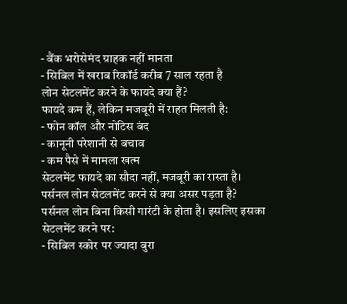- बैंक भरोसेमंद ग्राहक नहीं मानता
- सिबिल में खराब रिकॉर्ड करीब 7 साल रहता है
लोन सेटलमेंट करने के फायदे क्या हैं?
फायदे कम हैं, लेकिन मजबूरी में राहत मिलती है:
- फोन कॉल और नोटिस बंद
- कानूनी परेशानी से बचाव
- कम पैसे में मामला खत्म
सेटलमेंट फायदे का सौदा नहीं, मजबूरी का रास्ता है।
पर्सनल लोन सेटलमेंट करने से क्या असर पड़ता है?
पर्सनल लोन बिना किसी गारंटी के होता है। इसलिए इसका सेटलमेंट करने पर:
- सिबिल स्कोर पर ज्यादा बुरा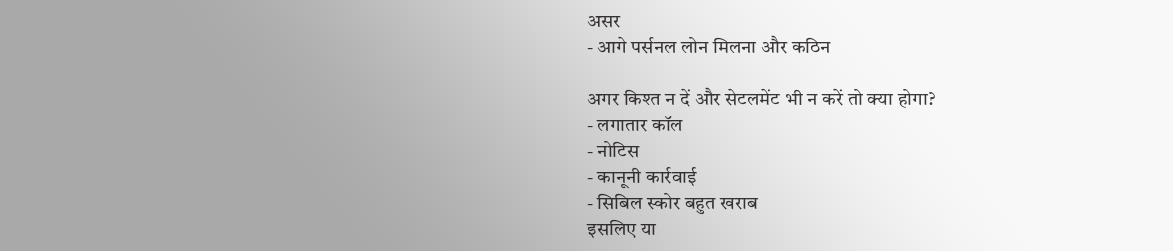असर
- आगे पर्सनल लोन मिलना और कठिन

अगर किश्त न दें और सेटलमेंट भी न करें तो क्या होगा?
- लगातार कॉल
- नोटिस
- कानूनी कार्रवाई
- सिबिल स्कोर बहुत खराब
इसलिए या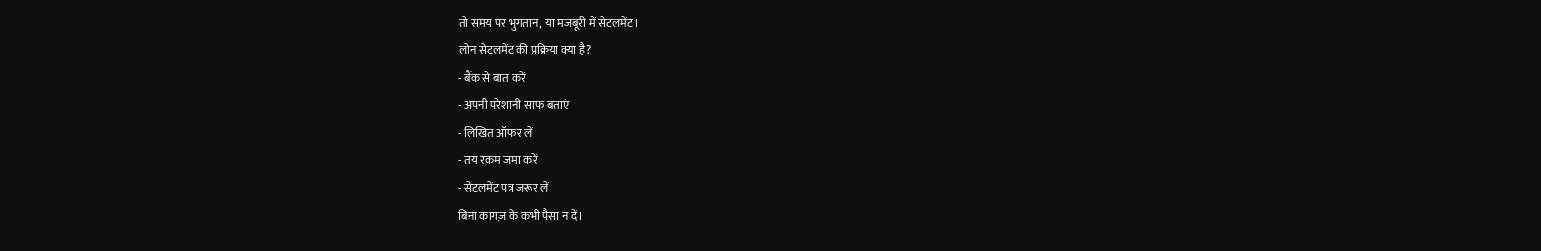तो समय पर भुगतान, या मजबूरी में सेटलमेंट।
लोन सेटलमेंट की प्रक्रिया क्या है?
- बैंक से बात करें
- अपनी परेशानी साफ बताएं
- लिखित ऑफर लें
- तय रकम जमा करें
- सेटलमेंट पत्र जरूर लें
बिना कागज़ के कभी पैसा न दें।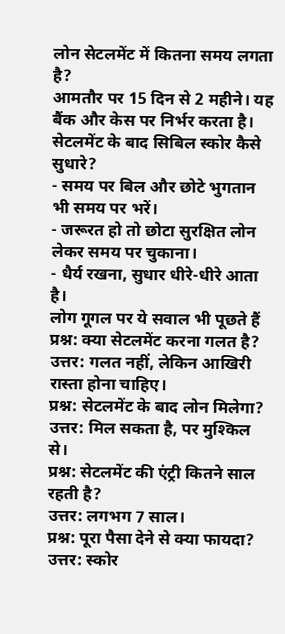लोन सेटलमेंट में कितना समय लगता है?
आमतौर पर 15 दिन से 2 महीने। यह बैंक और केस पर निर्भर करता है।
सेटलमेंट के बाद सिबिल स्कोर कैसे सुधारे?
- समय पर बिल और छोटे भुगतान भी समय पर भरें।
- जरूरत हो तो छोटा सुरक्षित लोन लेकर समय पर चुकाना।
- धैर्य रखना, सुधार धीरे-धीरे आता है।
लोग गूगल पर ये सवाल भी पूछते हैं
प्रश्न: क्या सेटलमेंट करना गलत है?
उत्तर: गलत नहीं, लेकिन आखिरी रास्ता होना चाहिए।
प्रश्न: सेटलमेंट के बाद लोन मिलेगा?
उत्तर: मिल सकता है, पर मुश्किल से।
प्रश्न: सेटलमेंट की एंट्री कितने साल रहती है?
उत्तर: लगभग 7 साल।
प्रश्न: पूरा पैसा देने से क्या फायदा?
उत्तर: स्कोर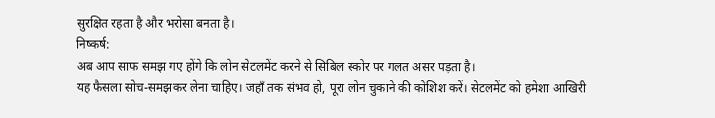सुरक्षित रहता है और भरोसा बनता है।
निष्कर्ष:
अब आप साफ समझ गए होंगे कि लोन सेटलमेंट करने से सिबिल स्कोर पर गलत असर पड़ता है।
यह फैसला सोच-समझकर लेना चाहिए। जहाँ तक संभव हो, पूरा लोन चुकाने की कोशिश करें। सेटलमेंट को हमेशा आखिरी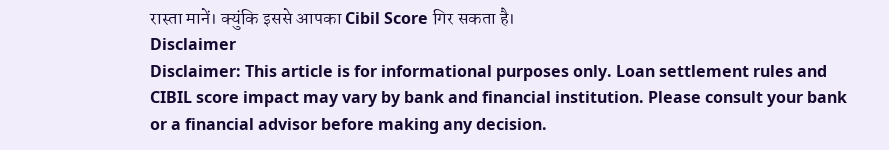रास्ता मानें। क्युंकि इससे आपका Cibil Score गिर सकता है।
Disclaimer
Disclaimer: This article is for informational purposes only. Loan settlement rules and CIBIL score impact may vary by bank and financial institution. Please consult your bank or a financial advisor before making any decision.